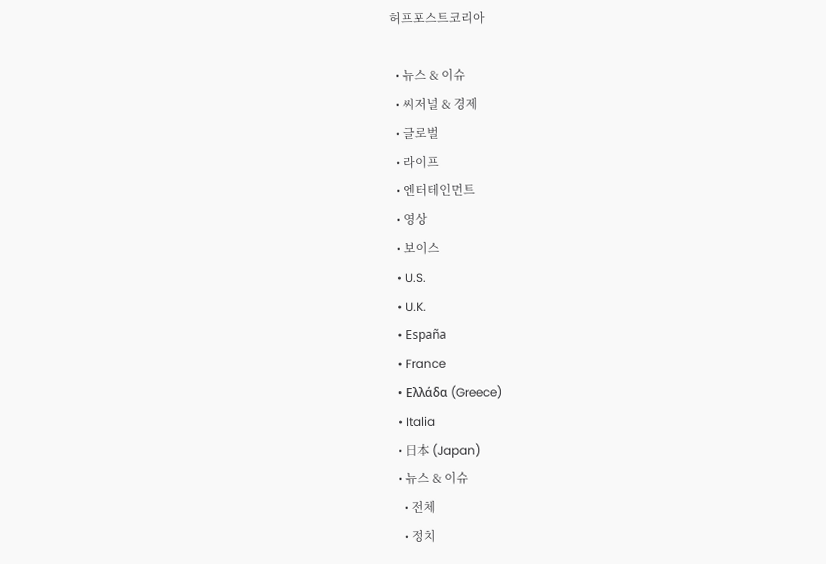허프포스트코리아

  • 뉴스 & 이슈
  • 씨저널 & 경제
  • 글로벌
  • 라이프
  • 엔터테인먼트
  • 영상
  • 보이스
  • U.S.
  • U.K.
  • España
  • France
  • Ελλάδα (Greece)
  • Italia
  • 日本 (Japan)
  • 뉴스 & 이슈
    • 전체
    • 정치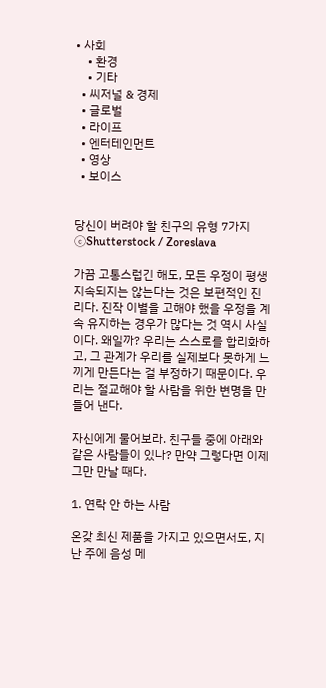• 사회
    • 환경
    • 기타
  • 씨저널 & 경제
  • 글로벌
  • 라이프
  • 엔터테인먼트
  • 영상
  • 보이스


당신이 버려야 할 친구의 유형 7가지
ⓒShutterstock / Zoreslava

가끔 고통스럽긴 해도, 모든 우정이 평생 지속되지는 않는다는 것은 보편적인 진리다. 진작 이별을 고해야 했을 우정을 계속 유지하는 경우가 많다는 것 역시 사실이다. 왜일까? 우리는 스스로를 합리화하고, 그 관계가 우리를 실제보다 못하게 느끼게 만든다는 걸 부정하기 때문이다. 우리는 절교해야 할 사람을 위한 변명을 만들어 낸다.

자신에게 물어보라. 친구들 중에 아래와 같은 사람들이 있나? 만약 그렇다면 이제 그만 만날 때다.

1. 연락 안 하는 사람

온갖 최신 제품을 가지고 있으면서도, 지난 주에 음성 메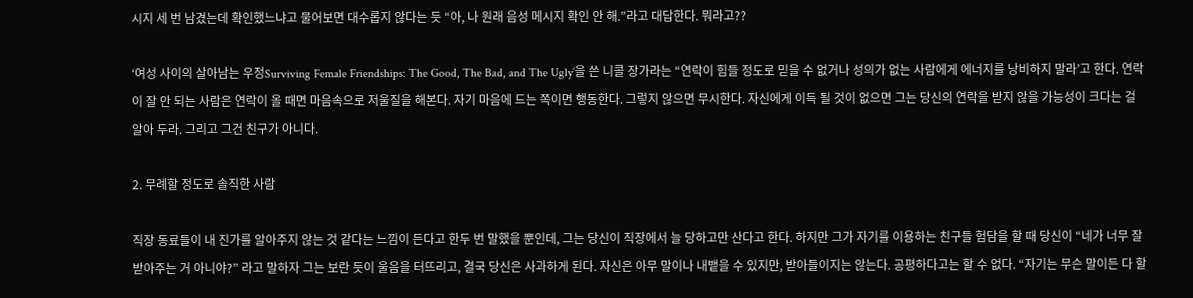시지 세 번 남겼는데 확인했느냐고 물어보면 대수롭지 않다는 듯 “아, 나 원래 음성 메시지 확인 안 해.”라고 대답한다. 뭐라고??

‘여성 사이의 살아남는 우정Surviving Female Friendships: The Good, The Bad, and The Ugly’을 쓴 니콜 장가라는 “연락이 힘들 정도로 믿을 수 없거나 성의가 없는 사람에게 에너지를 낭비하지 말라’고 한다. 연락이 잘 안 되는 사람은 연락이 올 때면 마음속으로 저울질을 해본다. 자기 마음에 드는 쪽이면 행동한다. 그렇지 않으면 무시한다. 자신에게 이득 될 것이 없으면 그는 당신의 연락을 받지 않을 가능성이 크다는 걸 알아 두라. 그리고 그건 친구가 아니다.

2. 무례할 정도로 솔직한 사람

직장 동료들이 내 진가를 알아주지 않는 것 같다는 느낌이 든다고 한두 번 말했을 뿐인데, 그는 당신이 직장에서 늘 당하고만 산다고 한다. 하지만 그가 자기를 이용하는 친구들 험담을 할 때 당신이 “네가 너무 잘 받아주는 거 아니야?” 라고 말하자 그는 보란 듯이 울음을 터뜨리고, 결국 당신은 사과하게 된다. 자신은 아무 말이나 내뱉을 수 있지만, 받아들이지는 않는다. 공평하다고는 할 수 없다. “자기는 무슨 말이든 다 할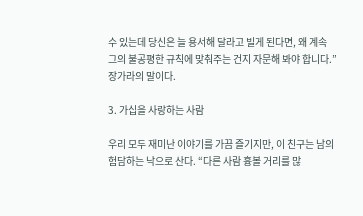수 있는데 당신은 늘 용서해 달라고 빌게 된다면, 왜 계속 그의 불공평한 규칙에 맞춰주는 건지 자문해 봐야 합니다.” 장가라의 말이다.

3. 가십을 사랑하는 사람

우리 모두 재미난 이야기를 가끔 즐기지만, 이 친구는 남의 험담하는 낙으로 산다. “다른 사람 흉볼 거리를 많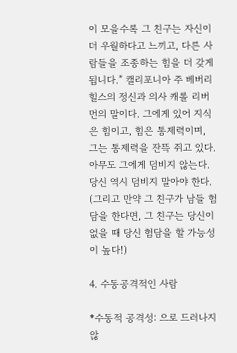이 모을수록 그 친구는 자신이 더 우월하다고 느끼고, 다른 사람들을 조종하는 힘을 더 갖게 됩니다.” 캘리포니아 주 베버리 힐스의 정신과 의사 캐롤 리버먼의 말이다. 그에게 있어 지식은 힘이고, 힘은 통제력이며, 그는 통제력을 잔뜩 쥐고 있다. 아무도 그에게 덤비지 않는다. 당신 역시 덤비지 말아야 한다. (그리고 만약 그 친구가 남들 험담을 한다면, 그 친구는 당신이 없을 때 당신 험담을 할 가능성이 높다!)

4. 수동공격적인 사람

*수동적 공격성: 으로 드러나지 않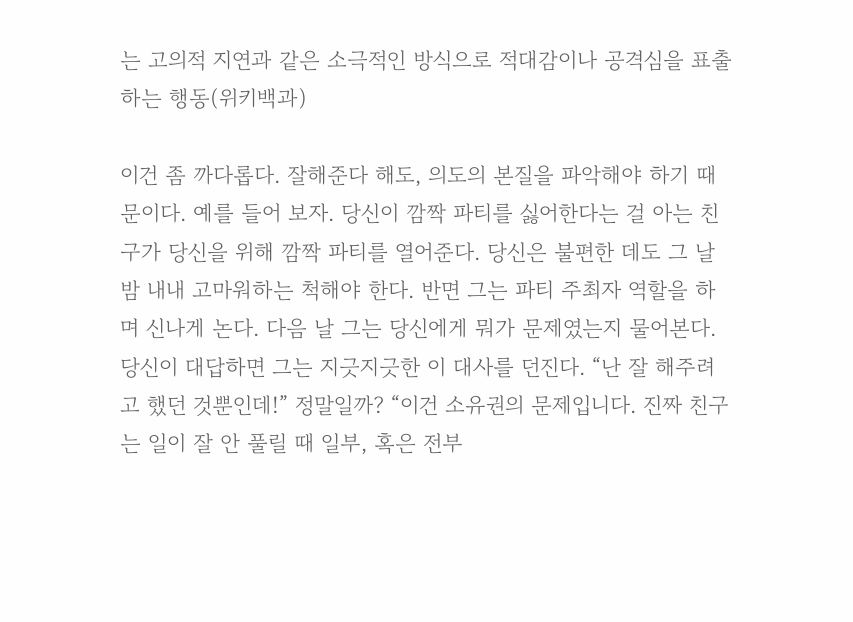는 고의적 지연과 같은 소극적인 방식으로 적대감이나 공격심을 표출하는 행동(위키백과)

이건 좀 까다롭다. 잘해준다 해도, 의도의 본질을 파악해야 하기 때문이다. 예를 들어 보자. 당신이 깜짝 파티를 싫어한다는 걸 아는 친구가 당신을 위해 깜짝 파티를 열어준다. 당신은 불편한 데도 그 날 밤 내내 고마워하는 척해야 한다. 반면 그는 파티 주최자 역할을 하며 신나게 논다. 다음 날 그는 당신에게 뭐가 문제였는지 물어본다. 당신이 대답하면 그는 지긋지긋한 이 대사를 던진다. “난 잘 해주려고 했던 것뿐인데!” 정말일까? “이건 소유권의 문제입니다. 진짜 친구는 일이 잘 안 풀릴 때 일부, 혹은 전부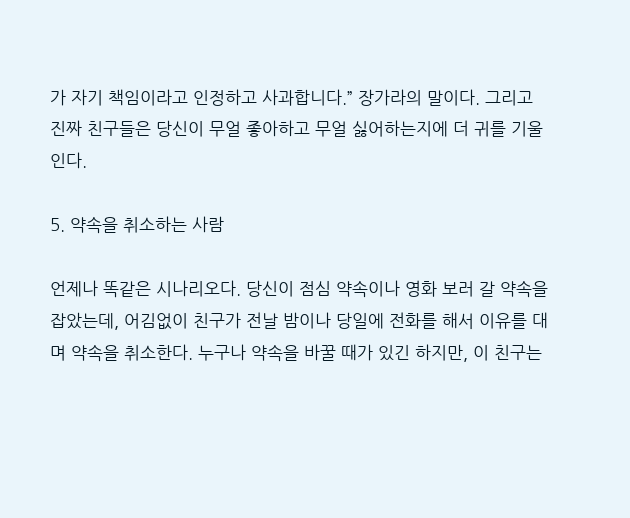가 자기 책임이라고 인정하고 사과합니다.” 장가라의 말이다. 그리고 진짜 친구들은 당신이 무얼 좋아하고 무얼 싫어하는지에 더 귀를 기울인다.

5. 약속을 취소하는 사람

언제나 똑같은 시나리오다. 당신이 점심 약속이나 영화 보러 갈 약속을 잡았는데, 어김없이 친구가 전날 밤이나 당일에 전화를 해서 이유를 대며 약속을 취소한다. 누구나 약속을 바꿀 때가 있긴 하지만, 이 친구는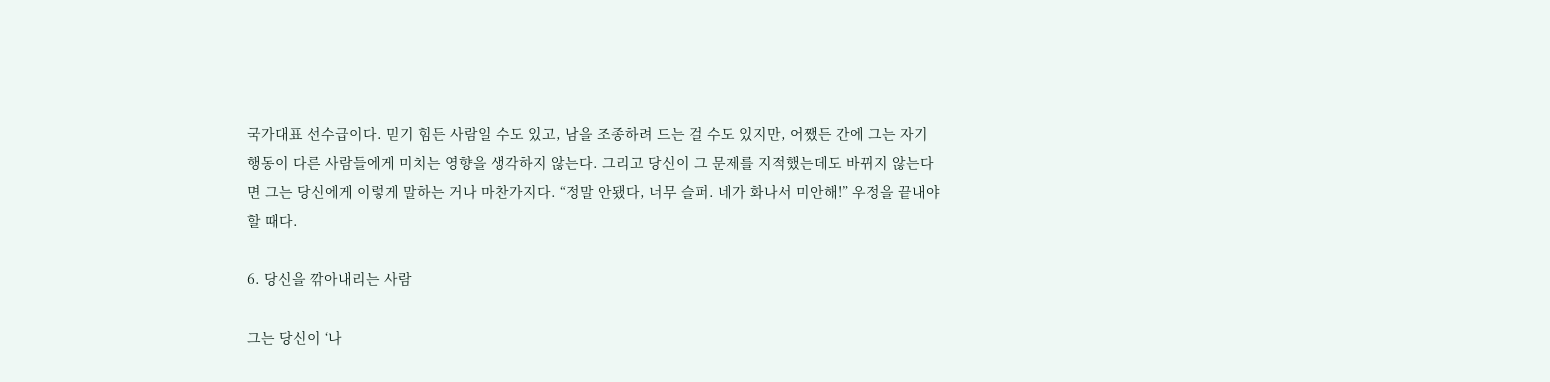국가대표 선수급이다. 믿기 힘든 사람일 수도 있고, 남을 조종하려 드는 걸 수도 있지만, 어쨌든 간에 그는 자기 행동이 다른 사람들에게 미치는 영향을 생각하지 않는다. 그리고 당신이 그 문제를 지적했는데도 바뀌지 않는다면 그는 당신에게 이렇게 말하는 거나 마찬가지다. “정말 안됐다, 너무 슬퍼. 네가 화나서 미안해!” 우정을 끝내야 할 때다.

6. 당신을 깎아내리는 사람

그는 당신이 ‘나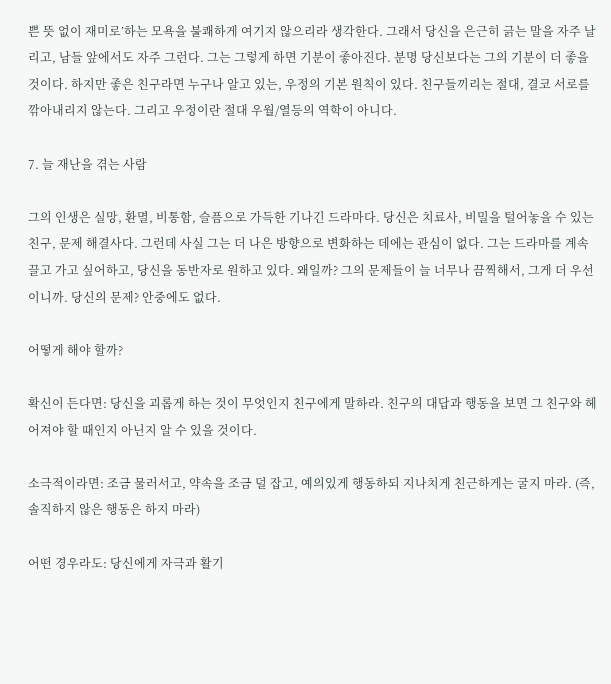쁜 뜻 없이 재미로’하는 모욕을 불쾌하게 여기지 않으리라 생각한다. 그래서 당신을 은근히 긁는 말을 자주 날리고, 남들 앞에서도 자주 그런다. 그는 그렇게 하면 기분이 좋아진다. 분명 당신보다는 그의 기분이 더 좋을 것이다. 하지만 좋은 친구라면 누구나 알고 있는, 우정의 기본 원칙이 있다. 친구들끼리는 절대, 결코 서로를 깎아내리지 않는다. 그리고 우정이란 절대 우월/열등의 역학이 아니다.

7. 늘 재난을 겪는 사람

그의 인생은 실망, 환멸, 비통함, 슬픔으로 가득한 기나긴 드라마다. 당신은 치료사, 비밀을 털어놓을 수 있는 친구, 문제 해결사다. 그런데 사실 그는 더 나은 방향으로 변화하는 데에는 관심이 없다. 그는 드라마를 계속 끌고 가고 싶어하고, 당신을 동반자로 원하고 있다. 왜일까? 그의 문제들이 늘 너무나 끔찍해서, 그게 더 우선이니까. 당신의 문제? 안중에도 없다.

어떻게 해야 할까?

확신이 든다면: 당신을 괴롭게 하는 것이 무엇인지 친구에게 말하라. 친구의 대답과 행동을 보면 그 친구와 헤어져야 할 때인지 아닌지 알 수 있을 것이다.

소극적이라면: 조금 물러서고, 약속을 조금 덜 잡고, 예의있게 행동하되 지나치게 친근하게는 굴지 마라. (즉, 솔직하지 않은 행동은 하지 마라)

어떤 경우라도: 당신에게 자극과 활기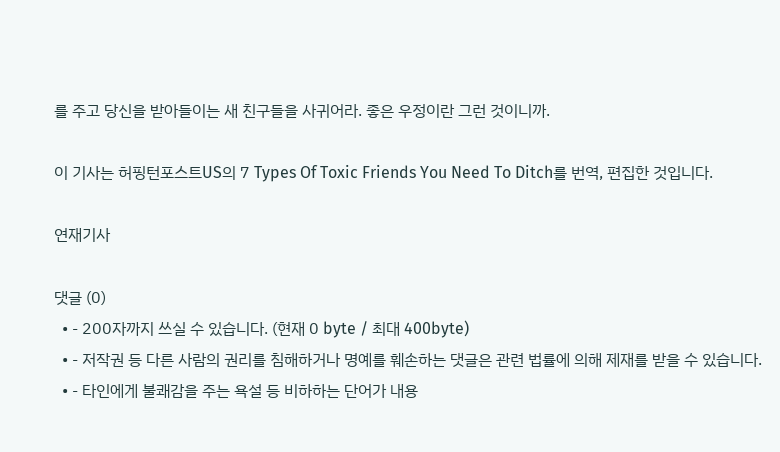를 주고 당신을 받아들이는 새 친구들을 사귀어라. 좋은 우정이란 그런 것이니까.

이 기사는 허핑턴포스트US의 7 Types Of Toxic Friends You Need To Ditch를 번역, 편집한 것입니다.

연재기사

댓글 (0)
  • - 200자까지 쓰실 수 있습니다. (현재 0 byte / 최대 400byte)
  • - 저작권 등 다른 사람의 권리를 침해하거나 명예를 훼손하는 댓글은 관련 법률에 의해 제재를 받을 수 있습니다.
  • - 타인에게 불쾌감을 주는 욕설 등 비하하는 단어가 내용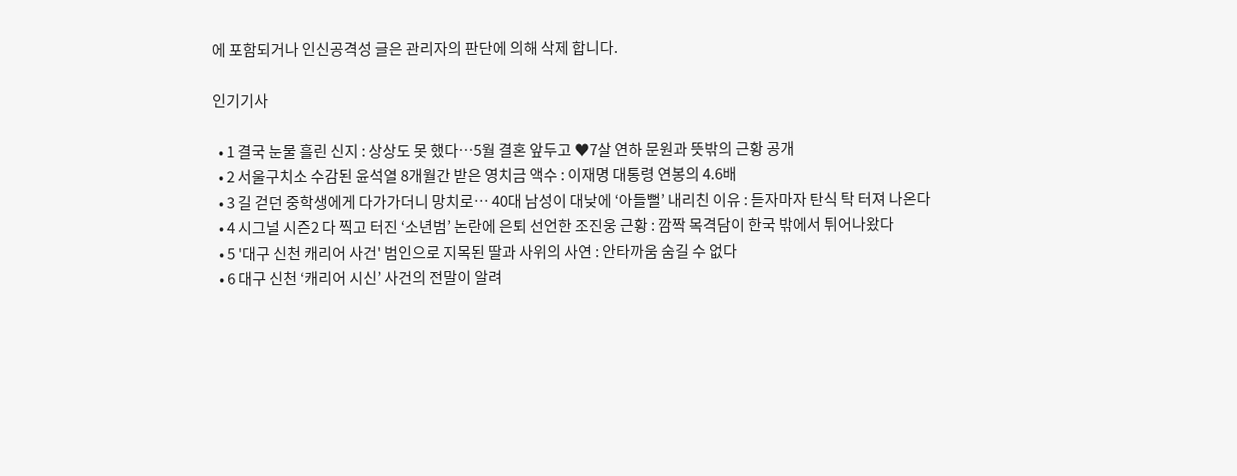에 포함되거나 인신공격성 글은 관리자의 판단에 의해 삭제 합니다.

인기기사

  • 1 결국 눈물 흘린 신지 : 상상도 못 했다…5월 결혼 앞두고 ♥7살 연하 문원과 뜻밖의 근황 공개
  • 2 서울구치소 수감된 윤석열 8개월간 받은 영치금 액수 : 이재명 대통령 연봉의 4.6배
  • 3 길 걷던 중학생에게 다가가더니 망치로… 40대 남성이 대낮에 ‘아들뻘’ 내리친 이유 : 듣자마자 탄식 탁 터져 나온다
  • 4 시그널 시즌2 다 찍고 터진 ‘소년범’ 논란에 은퇴 선언한 조진웅 근황 : 깜짝 목격담이 한국 밖에서 튀어나왔다
  • 5 '대구 신천 캐리어 사건' 범인으로 지목된 딸과 사위의 사연 : 안타까움 숨길 수 없다
  • 6 대구 신천 ‘캐리어 시신’ 사건의 전말이 알려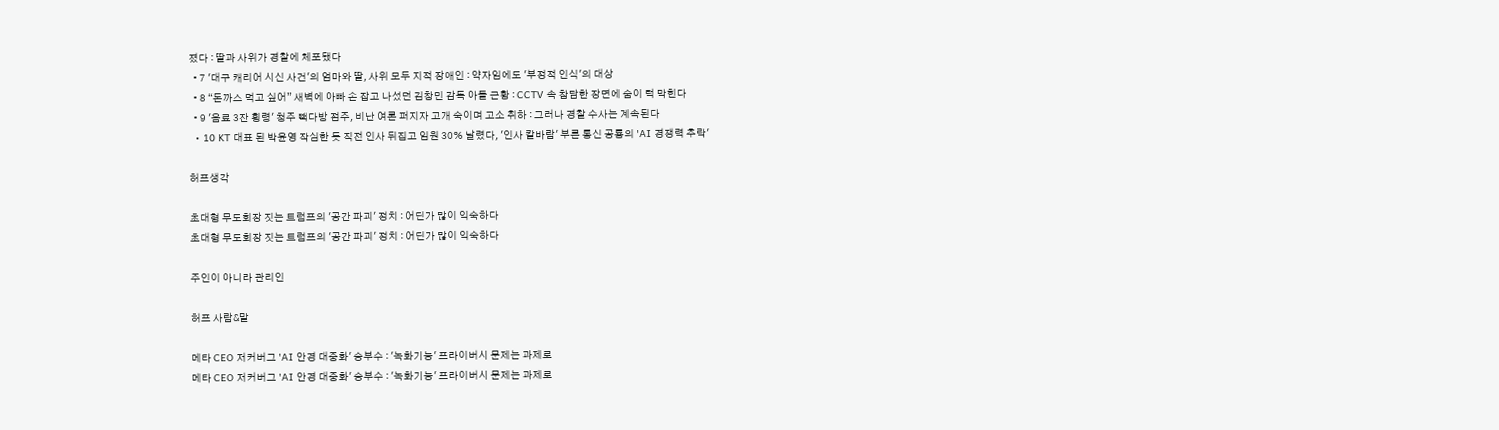졌다 : 딸과 사위가 경찰에 체포됐다
  • 7 '대구 캐리어 시신 사건'의 엄마와 딸, 사위 모두 지적 장애인 : 약자임에도 '부정적 인식'의 대상
  • 8 “돈까스 먹고 싶어” 새벽에 아빠 손 잡고 나섰던 김창민 감독 아들 근황 : CCTV 속 참담한 장면에 숨이 턱 막힌다
  • 9 '음료 3잔 횡령' 청주 빽다방 점주, 비난 여론 퍼지자 고개 숙이며 고소 취하 : 그러나 경찰 수사는 계속된다
  • 10 KT 대표 된 박윤영 작심한 듯 직전 인사 뒤집고 임원 30% 날렸다, '인사 칼바람' 부른 통신 공룡의 'AI 경쟁력 추락'

허프생각

초대형 무도회장 짓는 트럼프의 '공간 파괴' 정치 : 어딘가 많이 익숙하다
초대형 무도회장 짓는 트럼프의 '공간 파괴' 정치 : 어딘가 많이 익숙하다

주인이 아니라 관리인

허프 사람&말

메타 CEO 저커버그 'AI 안경 대중화' 승부수 : '녹화기능' 프라이버시 문제는 과제로
메타 CEO 저커버그 'AI 안경 대중화' 승부수 : '녹화기능' 프라이버시 문제는 과제로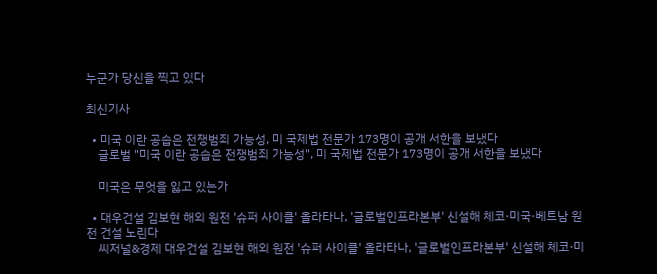누군가 당신을 찍고 있다

최신기사

  • 미국 이란 공습은 전쟁범죄 가능성, 미 국제법 전문가 173명이 공개 서한을 보냈다
    글로벌 "미국 이란 공습은 전쟁범죄 가능성", 미 국제법 전문가 173명이 공개 서한을 보냈다

    미국은 무엇을 잃고 있는가

  • 대우건설 김보현 해외 원전 '슈퍼 사이클' 올라타나, '글로벌인프라본부' 신설해 체코·미국·베트남 원전 건설 노린다
    씨저널&경제 대우건설 김보현 해외 원전 '슈퍼 사이클' 올라타나, '글로벌인프라본부' 신설해 체코·미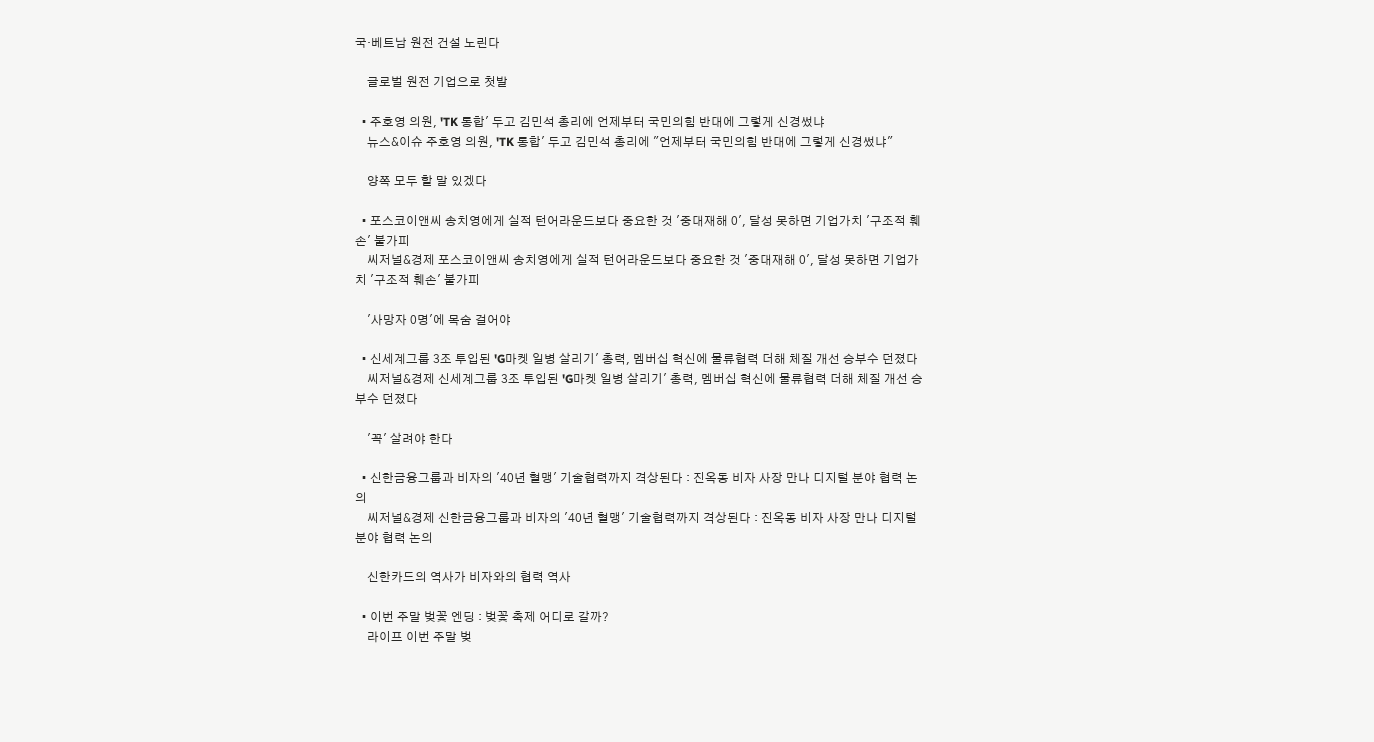국·베트남 원전 건설 노린다

    글로벌 원전 기업으로 첫발

  • 주호영 의원, 'TK 통합' 두고 김민석 총리에 언제부터 국민의힘 반대에 그렇게 신경썼냐
    뉴스&이슈 주호영 의원, 'TK 통합' 두고 김민석 총리에 "언제부터 국민의힘 반대에 그렇게 신경썼냐"

    양쪽 모두 할 말 있겠다

  • 포스코이앤씨 송치영에게 실적 턴어라운드보다 중요한 것 '중대재해 0', 달성 못하면 기업가치 '구조적 훼손' 불가피
    씨저널&경제 포스코이앤씨 송치영에게 실적 턴어라운드보다 중요한 것 '중대재해 0', 달성 못하면 기업가치 '구조적 훼손' 불가피

    '사망자 0명'에 목숨 걸어야

  • 신세계그룹 3조 투입된 'G마켓 일병 살리기' 총력, 멤버십 혁신에 물류협력 더해 체질 개선 승부수 던졌다
    씨저널&경제 신세계그룹 3조 투입된 'G마켓 일병 살리기' 총력, 멤버십 혁신에 물류협력 더해 체질 개선 승부수 던졌다

    '꼭' 살려야 한다

  • 신한금융그룹과 비자의 '40년 혈맹' 기술협력까지 격상된다 : 진옥동 비자 사장 만나 디지털 분야 협력 논의
    씨저널&경제 신한금융그룹과 비자의 '40년 혈맹' 기술협력까지 격상된다 : 진옥동 비자 사장 만나 디지털 분야 협력 논의

    신한카드의 역사가 비자와의 협력 역사

  • 이번 주말 벚꽃 엔딩 : 벚꽃 축제 어디로 갈까?
    라이프 이번 주말 벚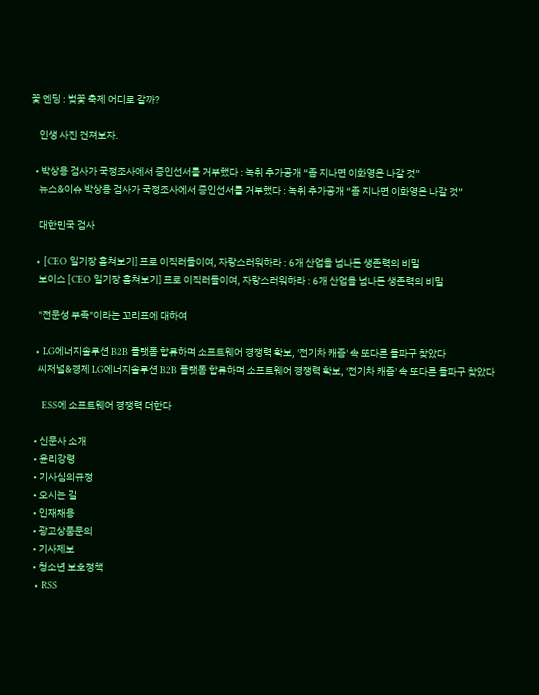꽃 엔딩 : 벚꽃 축제 어디로 갈까?

    인생 사진 건져보자.

  • 박상용 검사가 국정조사에서 증인선서를 거부했다 : 녹취 추가공개 “좀 지나면 이화영은 나갈 것”
    뉴스&이슈 박상용 검사가 국정조사에서 증인선서를 거부했다 : 녹취 추가공개 “좀 지나면 이화영은 나갈 것”

    대한민국 검사

  • [CEO 일기장 훔쳐보기] 프로 이직러들이여, 자랑스러워하라 : 6개 산업을 넘나든 생존력의 비밀
    보이스 [CEO 일기장 훔쳐보기] 프로 이직러들이여, 자랑스러워하라 : 6개 산업을 넘나든 생존력의 비밀

    "전문성 부족"이라는 꼬리표에 대하여

  • LG에너지솔루션 B2B 플랫폼 합류하며 소프트웨어 경쟁력 확보, '전기차 캐즘' 속 또다른 돌파구 찾았다
    씨저널&경제 LG에너지솔루션 B2B 플랫폼 합류하며 소프트웨어 경쟁력 확보, '전기차 캐즘' 속 또다른 돌파구 찾았다

    ESS에 소프트웨어 경쟁력 더한다

  • 신문사 소개
  • 윤리강령
  • 기사심의규정
  • 오시는 길
  • 인재채용
  • 광고상품문의
  • 기사제보
  • 청소년 보호정책
  • RSS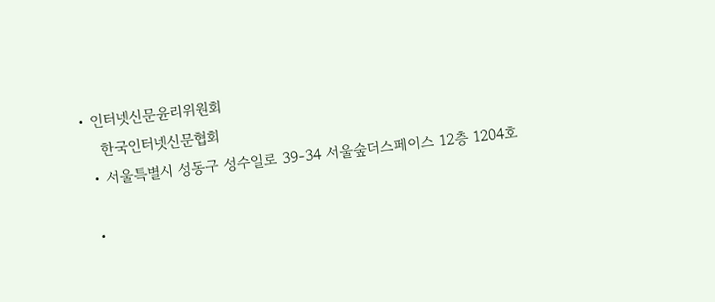• 인터넷신문윤리위원회
    한국인터넷신문협회
  • 서울특별시 성동구 성수일로 39-34 서울숲더스페이스 12층 1204호

  •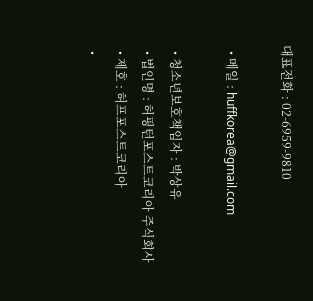대표전화 : 02-6959-9810

  • 메일 : huffkorea@gmail.com

  • 청소년보호책임자 : 박상유
  • 법인명 : 허핑턴포스트코리아 주식회사
  • 제호 : 허프포스트코리아
  •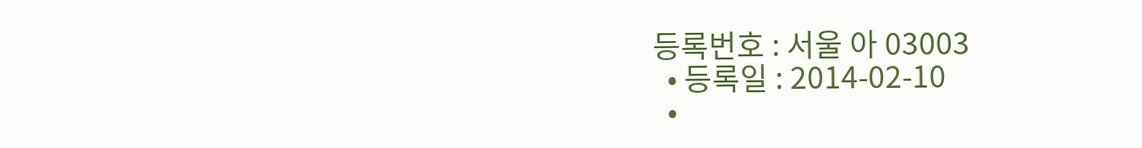등록번호 : 서울 아 03003
  • 등록일 : 2014-02-10
  •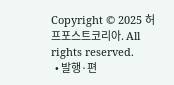Copyright © 2025 허프포스트코리아. All rights reserved.
  • 발행·편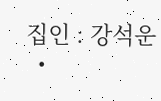집인 : 강석운
  •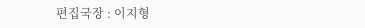편집국장 : 이지형